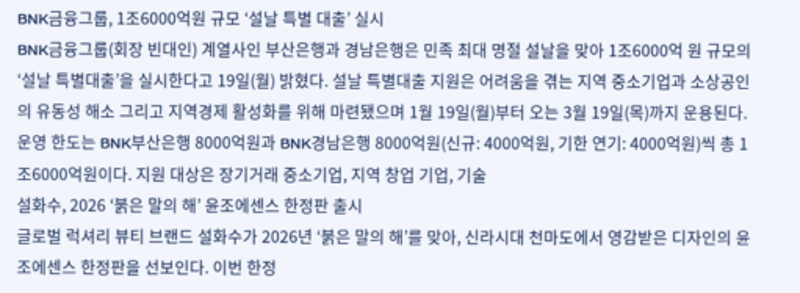BNK금융그룹, 1조6000억원 규모 ‘설날 특별 대출’ 실시
BNK금융그룹(회장 빈대인) 계열사인 부산은행과 경남은행은 민족 최대 명절 설날을 맞아 1조6000억 원 규모의 ‘설날 특별대출’을 실시한다고 19일(월) 밝혔다. 설날 특별대출 지원은 어려움을 겪는 지역 중소기업과 소상공인의 유동성 해소 그리고 지역경제 활성화를 위해 마련됐으며 1월 19일(월)부터 오는 3월 19일(목)까지 운용된다. 운영 한도는 BNK부산은행 8000억원과 BNK경남은행 8000억원(신규: 4000억원, 기한 연기: 4000억원)씩 총 1조6000억원이다. 지원 대상은 장기거래 중소기업, 지역 창업 기업, 기술
설화수, 2026 ‘붉은 말의 해’ 윤조에센스 한정판 출시
글로벌 럭셔리 뷰티 브랜드 설화수가 2026년 ‘붉은 말의 해’를 맞아, 신라시대 천마도에서 영감받은 디자인의 윤조에센스 한정판을 선보인다. 이번 한정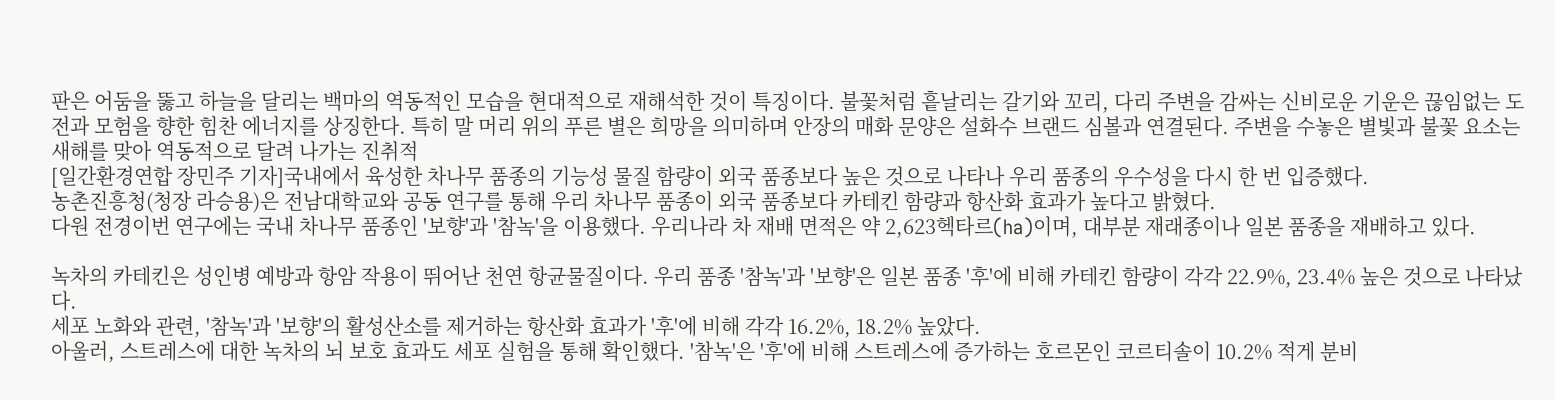판은 어둠을 뚫고 하늘을 달리는 백마의 역동적인 모습을 현대적으로 재해석한 것이 특징이다. 불꽃처럼 흩날리는 갈기와 꼬리, 다리 주변을 감싸는 신비로운 기운은 끊임없는 도전과 모험을 향한 힘찬 에너지를 상징한다. 특히 말 머리 위의 푸른 별은 희망을 의미하며 안장의 매화 문양은 설화수 브랜드 심볼과 연결된다. 주변을 수놓은 별빛과 불꽃 요소는 새해를 맞아 역동적으로 달려 나가는 진취적
[일간환경연합 장민주 기자]국내에서 육성한 차나무 품종의 기능성 물질 함량이 외국 품종보다 높은 것으로 나타나 우리 품종의 우수성을 다시 한 번 입증했다.
농촌진흥청(청장 라승용)은 전남대학교와 공동 연구를 통해 우리 차나무 품종이 외국 품종보다 카테킨 함량과 항산화 효과가 높다고 밝혔다.
다원 전경이번 연구에는 국내 차나무 품종인 '보향'과 '참녹'을 이용했다. 우리나라 차 재배 면적은 약 2,623헥타르(ha)이며, 대부분 재래종이나 일본 품종을 재배하고 있다.

녹차의 카테킨은 성인병 예방과 항암 작용이 뛰어난 천연 항균물질이다. 우리 품종 '참녹'과 '보향'은 일본 품종 '후'에 비해 카테킨 함량이 각각 22.9%, 23.4% 높은 것으로 나타났다.
세포 노화와 관련, '참녹'과 '보향'의 활성산소를 제거하는 항산화 효과가 '후'에 비해 각각 16.2%, 18.2% 높았다.
아울러, 스트레스에 대한 녹차의 뇌 보호 효과도 세포 실험을 통해 확인했다. '참녹'은 '후'에 비해 스트레스에 증가하는 호르몬인 코르티솔이 10.2% 적게 분비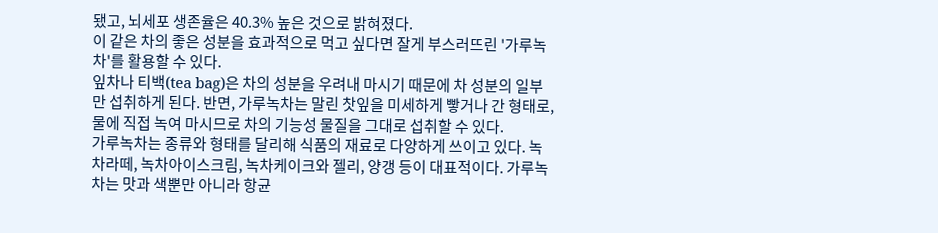됐고, 뇌세포 생존율은 40.3% 높은 것으로 밝혀졌다.
이 같은 차의 좋은 성분을 효과적으로 먹고 싶다면 잘게 부스러뜨린 '가루녹차'를 활용할 수 있다.
잎차나 티백(tea bag)은 차의 성분을 우려내 마시기 때문에 차 성분의 일부만 섭취하게 된다. 반면, 가루녹차는 말린 찻잎을 미세하게 빻거나 간 형태로, 물에 직접 녹여 마시므로 차의 기능성 물질을 그대로 섭취할 수 있다.
가루녹차는 종류와 형태를 달리해 식품의 재료로 다양하게 쓰이고 있다. 녹차라떼, 녹차아이스크림, 녹차케이크와 젤리, 양갱 등이 대표적이다. 가루녹차는 맛과 색뿐만 아니라 항균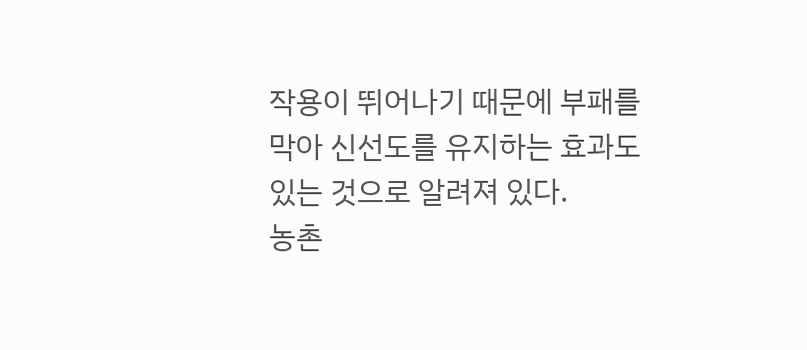작용이 뛰어나기 때문에 부패를 막아 신선도를 유지하는 효과도 있는 것으로 알려져 있다.
농촌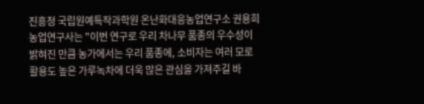진흥청 국립원예특작과학원 온난화대응농업연구소 권용희 농업연구사는 "이번 연구로 우리 차나무 품종의 우수성이 밝혀진 만큼 농가에서는 우리 품종에, 소비자는 여러 모로 활용도 높은 가루녹차에 더욱 많은 관심을 가져주길 바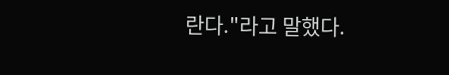란다."라고 말했다.